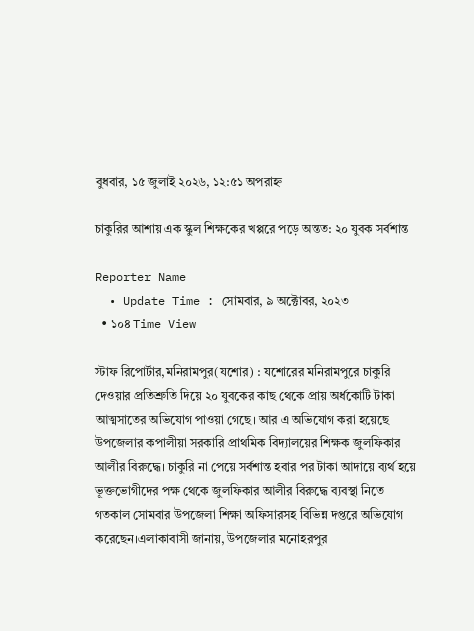বুধবার, ১৫ জুলাই ২০২৬, ১২:৫১ অপরাহ্ন

চাকুরির আশায় এক স্কুল শিক্ষকের খপ্পরে পড়ে অন্তত: ২০ যুবক সর্বশান্ত

Reporter Name
  • Update Time : সোমবার, ৯ অক্টোবর, ২০২৩
  • ১০৪ Time View

স্টাফ রিপোর্টার,মনিরামপুর(যশোর) : যশোরের মনিরামপুরে চাকুরি দেওয়ার প্রতিশ্রুতি দিয়ে ২০ যুবকের কাছ থেকে প্রায় অর্ধকোটি টাকা আত্মসাতের অভিযোগ পাওয়া গেছে। আর এ অভিযোগ করা হয়েছে উপজেলার কপালীয়া সরকারি প্রাথমিক বিদ্যালয়ের শিক্ষক জুলফিকার আলীর বিরুদ্ধে। চাকুরি না পেয়ে সর্বশান্ত হবার পর টাকা আদায়ে ব্যর্থ হয়ে ভূক্তভোগীদের পক্ষ থেকে জুলফিকার আলীর বিরুদ্ধে ব্যবস্থা নিতে গতকাল সোমবার উপজেলা শিক্ষা অফিসারসহ বিভিন্ন দপ্তরে অভিযোগ করেছেন।এলাকাবাসী জানায়, উপজেলার মনোহরপুর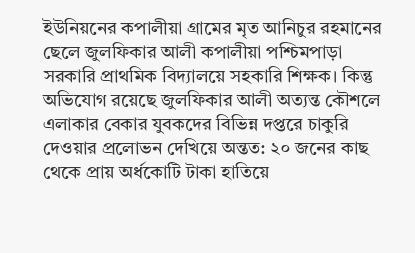ইউনিয়নের কপালীয়া গ্রামের মৃত আনিচুর রহমানের ছেলে জুলফিকার আলী কপালীয়া পশ্চিমপাড়া সরকারি প্রাথমিক বিদ্যালয়ে সহকারি শিক্ষক। কিন্তু অভিযোগ রয়েছে জুলফিকার আলী অত্যন্ত কৌশলে এলাকার বেকার যুবকদের বিভিন্ন দপ্তরে চাকুরি দেওয়ার প্রলোভন দেখিয়ে অন্তত: ২০ জনের কাছ থেকে প্রায় অর্ধকোটি টাকা হাতিয়ে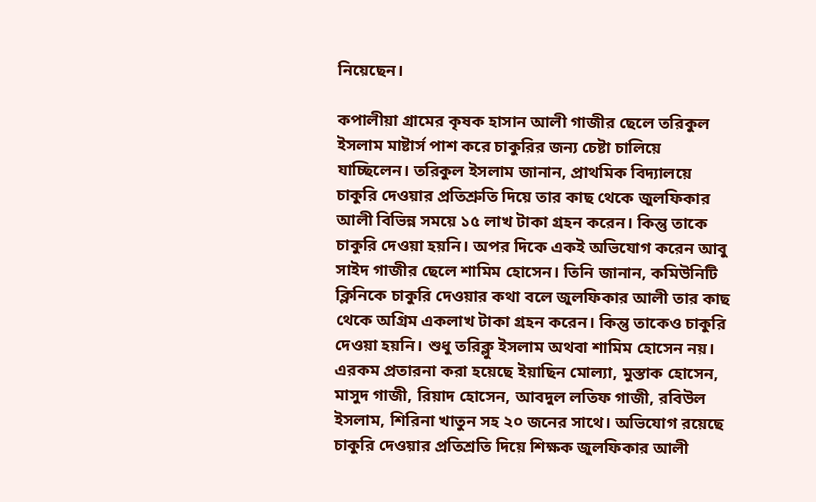নিয়েছেন।

কপালীয়া গ্রামের কৃষক হাসান আলী গাজীর ছেলে তরিকুল ইসলাম মাষ্টার্স পাশ করে চাকুরির জন্য চেষ্টা চালিয়ে যাচ্ছিলেন। তরিকুল ইসলাম জানান, প্রাথমিক বিদ্যালয়ে চাকুরি দেওয়ার প্রতিশ্রুতি দিয়ে তার কাছ থেকে জুলফিকার আলী বিভিন্ন সময়ে ১৫ লাখ টাকা গ্রহন করেন। কিন্তু তাকে চাকুরি দেওয়া হয়নি। অপর দিকে একই অভিযোগ করেন আবু সাইদ গাজীর ছেলে শামিম হোসেন। তিনি জানান, কমিউনিটি ক্লিনিকে চাকুরি দেওয়ার কথা বলে জুলফিকার আলী তার কাছ থেকে অগ্রিম একলাখ টাকা গ্রহন করেন। কিন্তু তাকেও চাকুরি দেওয়া হয়নি। শুধু তরিক্লু ইসলাম অথবা শামিম হোসেন নয়। এরকম প্রতারনা করা হয়েছে ইয়াছিন মোল্যা, মুস্তাক হোসেন, মাসুদ গাজী, রিয়াদ হোসেন, আবদুল লতিফ গাজী, রবিউল ইসলাম, শিরিনা খাতুন সহ ২০ জনের সাথে। অভিযোগ রয়েছে চাকুরি দেওয়ার প্রতিশ্রতি দিয়ে শিক্ষক জুলফিকার আলী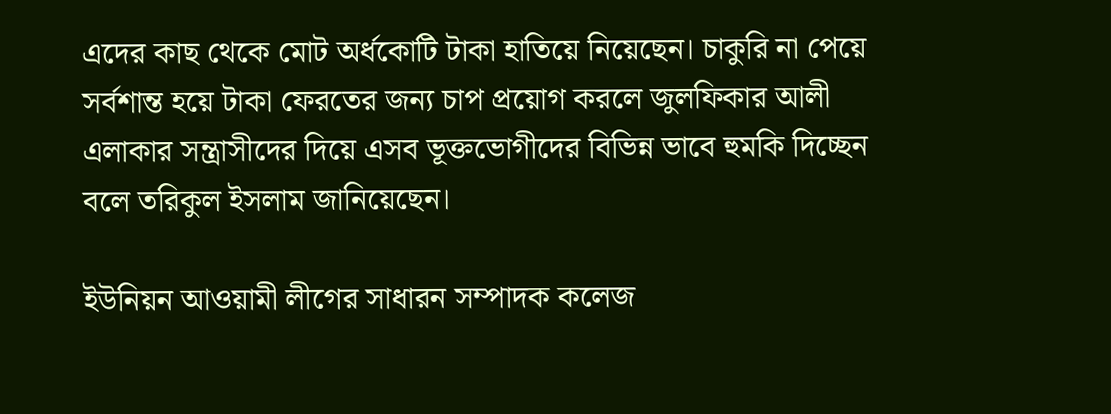এদের কাছ থেকে মোট অর্ধকোটি টাকা হাতিয়ে নিয়েছেন। চাকুরি না পেয়ে সর্বশান্ত হয়ে টাকা ফেরতের জন্য চাপ প্রয়োগ করলে জুলফিকার আলী এলাকার সন্ত্রাসীদের দিয়ে এসব ভূক্তভোগীদের বিভিন্ন ভাবে হুমকি দিচ্ছেন বলে তরিকুল ইসলাম জানিয়েছেন।

ইউনিয়ন আওয়ামী লীগের সাধারন সম্পাদক কলেজ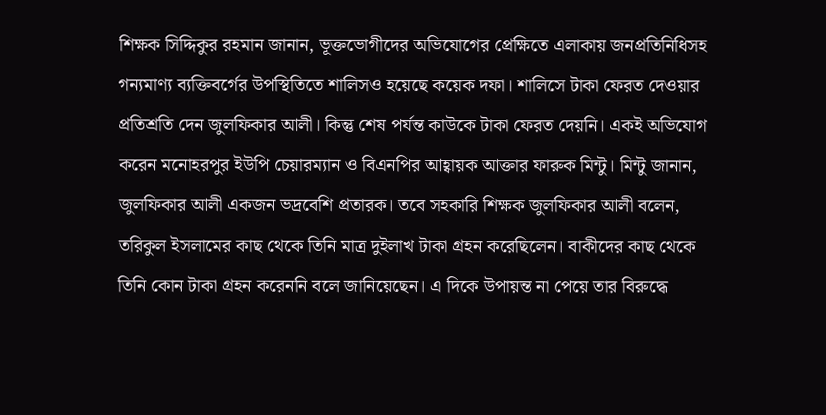শিক্ষক সিদ্দিকুর রহমান জানান, ভূক্তভোগীদের অভিযোগের প্রেক্ষিতে এলাকায় জনপ্রতিনিধিসহ গন্যমাণ্য ব্যক্তিবর্গের উপস্থিতিতে শালিসও হয়েছে কয়েক দফা। শালিসে টাকা ফেরত দেওয়ার প্রতিশ্রতি দেন জুলফিকার আলী। কিন্তু শেষ পর্যন্ত কাউকে টাকা ফেরত দেয়নি। একই অভিযোগ করেন মনোহরপুর ইউপি চেয়ারম্যান ও বিএনপির আহ্বায়ক আক্তার ফারুক মিন্টু। মিন্টু জানান, জুলফিকার আলী একজন ভদ্রবেশি প্রতারক। তবে সহকারি শিক্ষক জুলফিকার আলী বলেন, তরিকুল ইসলামের কাছ থেকে তিনি মাত্র দুইলাখ টাকা গ্রহন করেছিলেন। বাকীদের কাছ থেকে তিনি কোন টাকা গ্রহন করেননি বলে জানিয়েছেন। এ দিকে উপায়ন্ত না পেয়ে তার বিরুদ্ধে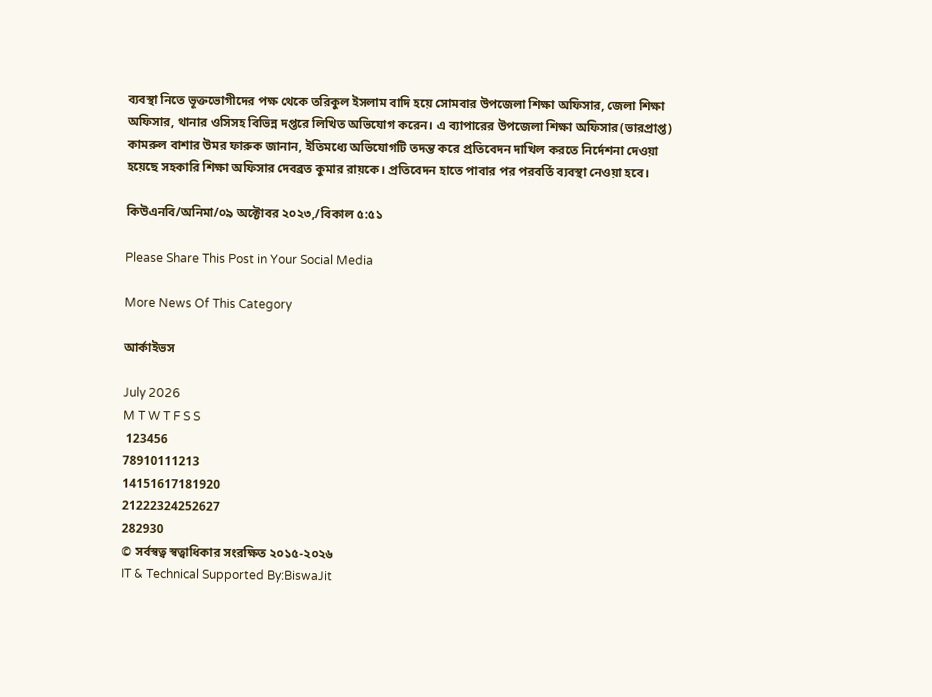ব্যবস্থা নিতে ভূক্তভোগীদের পক্ষ থেকে তরিকুল ইসলাম বাদি হয়ে সোমবার উপজেলা শিক্ষা অফিসার, জেলা শিক্ষা অফিসার, থানার ওসিসহ বিভিন্ন দপ্তরে লিখিত অভিযোগ করেন। এ ব্যাপারের উপজেলা শিক্ষা অফিসার(ভারপ্রাপ্ত) কামরুল বাশার উমর ফারুক জানান, ইতিমধ্যে অভিযোগটি তদন্ত করে প্রতিবেদন দাখিল করতে নির্দেশনা দেওয়া হয়েছে সহকারি শিক্ষা অফিসার দেবব্রত কুমার রায়কে। প্রতিবেদন হাতে পাবার পর পরবর্তি ব্যবস্থা নেওয়া হবে।

কিউএনবি/অনিমা/০৯ অক্টোবর ২০২৩,/বিকাল ৫:৫১

Please Share This Post in Your Social Media

More News Of This Category

আর্কাইভস

July 2026
M T W T F S S
 123456
78910111213
14151617181920
21222324252627
282930
© সর্বস্বত্ব স্বত্বাধিকার সংরক্ষিত ২০১৫-২০২৬
IT & Technical Supported By:BiswaJit